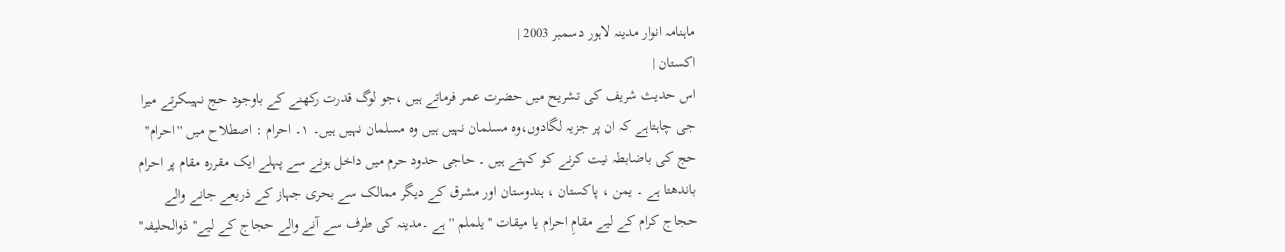ماہنامہ انوار مدینہ لاہور دسمبر 2003 |
اكستان |
اس حدیث شریف کی تشریح میں حضرت عمر فرماتے ہیں ،جو لوگ قدرت رکھنے کے باوجود حج نہیںکرتے میرا جی چاہتاہے کہ ان پر جزیہ لگادوں،وہ مسلمان نہیں ہیں وہ مسلمان نہیں ہیں۔ ١۔ احرام : اصطلاح میں ''احرام'' حج کی باضابطہ نیت کرنے کو کہتے ہیں ۔ حاجی حدود حرم میں داخل ہونے سے پہلے ایک مقررہ مقام پر احرام باندھتا ہے ۔ یمن ، پاکستان ، ہندوستان اور مشرق کے دیگر ممالک سے بحری جہاز کے ذریعے جانے والے حجاج کرام کے لیے مقامِ احرام یا میقات ''یلملم ''ہے ۔مدینہ کی طرف سے آنے والے حجاج کے لیے''ذوالحلیفہ''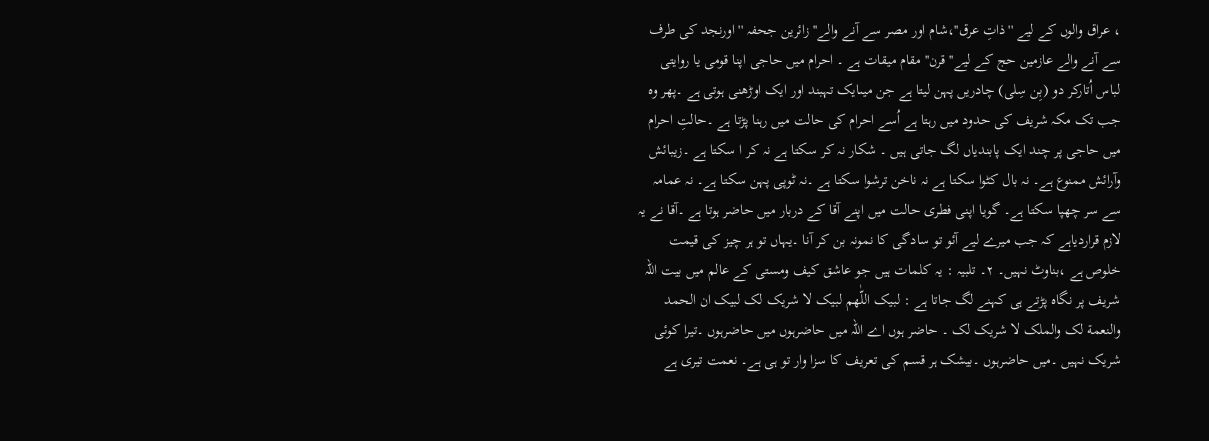، عراق والوں کے لیے ''ذاتِ عرق''،شام اور مصر سے آنے والے''زائرین جحفہ '' اورنجد کی طرف سے آنے والے عازمین حج کے لیے'' قرن'' مقام میقات ہے ۔ احرام میں حاجی اپنا قومی یا روایتی لباس اُتارکر دو (بِن سِلی) چادریں پہن لیتا ہے جن میںایک تہبند اور ایک اوڑھنی ہوتی ہے ۔پھر وہ جب تک مکہ شریف کی حدود میں رہتا ہے اُسے احرام کی حالت میں رہنا پڑتا ہے ۔حالتِ احرام میں حاجی پر چند ایک پابندیاں لگ جاتی ہیں ۔ شکار نہ کر سکتا ہے نہ کر ا سکتا ہے ۔زیبائش وآرائش ممنوع ہے۔ نہ بال کٹوا سکتا ہے نہ ناخن ترشوا سکتا ہے ۔نہ ٹوپی پہن سکتا ہے۔ نہ عمامہ سے سر چھپا سکتا ہے۔ گویا اپنی فطری حالت میں اپنے آقا کے دربار میں حاضر ہوتا ہے ۔آقا نے یہ لازم قراردیاہے کہ جب میرے لیے آئو تو سادگی کا نمونہ بن کر آنا ۔یہاں تو ہر چیز کی قیمت خلوص ہے ،بناوٹ نہیں۔ ٢۔ تلبیہ : یہ کلمات ہیں جو عاشق کیف ومستی کے عالم میں بیت اللہ شریف پر نگاہ پڑتے ہی کہنے لگ جاتا ہے : لبیک اللّٰھم لبیک لا شریک لک لبیک ان الحمد والنعمة لک والملک لا شریک لک ۔ حاضر ہوں اے اللہ میں حاضرہوں میں حاضرہوں ۔تیرا کوئی شریک نہیں ۔میں حاضرہوں ۔بیشک ہر قسم کی تعریف کا سزا وار تو ہی ہے۔ نعمت تیری ہے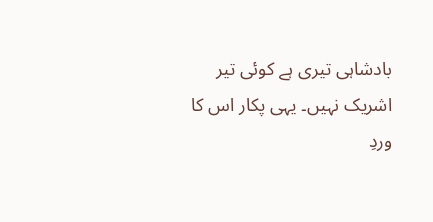بادشاہی تیری ہے کوئی تیر اشریک نہیں۔ یہی پکار اس کا وردِ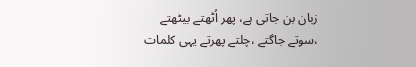زبان بن جاتی ہے، پھر اُٹھتے بیٹھتے ،سوتے جاگتے ،چلتے پھرتے یہی کلمات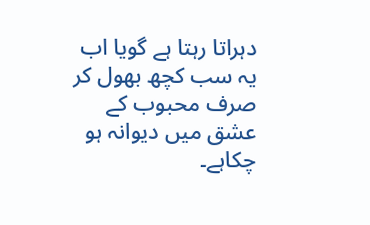دہراتا رہتا ہے گویا اب یہ سب کچھ بھول کر صرف محبوب کے عشق میں دیوانہ ہو چکاہے۔